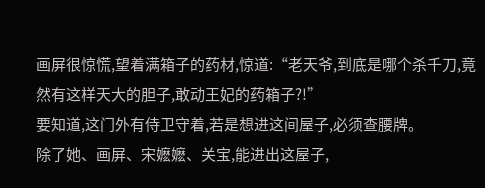画屏很惊慌,望着满箱子的药材,惊道:“老天爷,到底是哪个杀千刀,竟然有这样天大的胆子,敢动王妃的药箱子?!”
要知道,这门外有侍卫守着,若是想进这间屋子,必须查腰牌。
除了她、画屏、宋嬷嬷、关宝,能进出这屋子,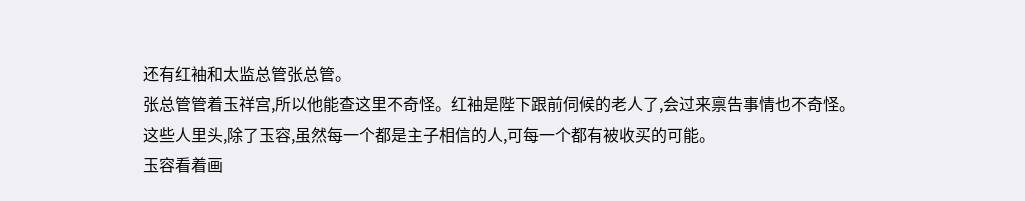还有红袖和太监总管张总管。
张总管管着玉祥宫,所以他能查这里不奇怪。红袖是陛下跟前伺候的老人了,会过来禀告事情也不奇怪。
这些人里头,除了玉容,虽然每一个都是主子相信的人,可每一个都有被收买的可能。
玉容看着画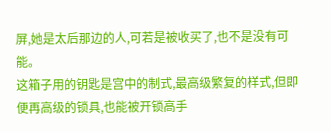屏,她是太后那边的人,可若是被收买了,也不是没有可能。
这箱子用的钥匙是宫中的制式,最高级繁复的样式,但即便再高级的锁具,也能被开锁高手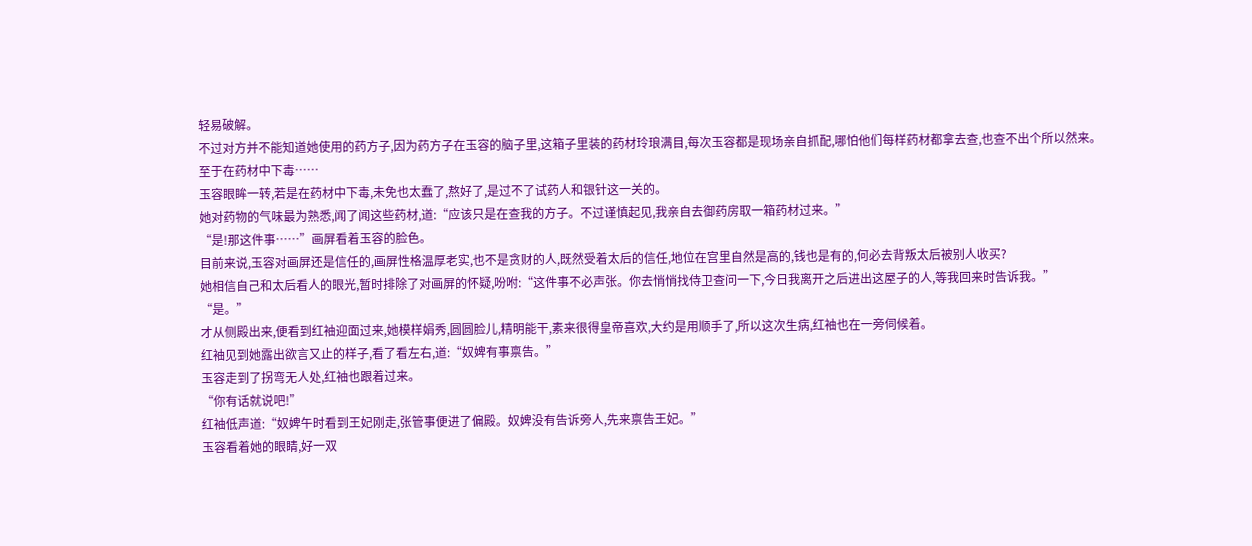轻易破解。
不过对方并不能知道她使用的药方子,因为药方子在玉容的脑子里,这箱子里装的药材玲琅满目,每次玉容都是现场亲自抓配,哪怕他们每样药材都拿去查,也查不出个所以然来。
至于在药材中下毒……
玉容眼眸一转,若是在药材中下毒,未免也太蠢了,熬好了,是过不了试药人和银针这一关的。
她对药物的气味最为熟悉,闻了闻这些药材,道:“应该只是在查我的方子。不过谨慎起见,我亲自去御药房取一箱药材过来。”
“是!那这件事……”画屏看着玉容的脸色。
目前来说,玉容对画屏还是信任的,画屏性格温厚老实,也不是贪财的人,既然受着太后的信任,地位在宫里自然是高的,钱也是有的,何必去背叛太后被别人收买?
她相信自己和太后看人的眼光,暂时排除了对画屏的怀疑,吩咐:“这件事不必声张。你去悄悄找侍卫查问一下,今日我离开之后进出这屋子的人,等我回来时告诉我。”
“是。”
才从侧殿出来,便看到红袖迎面过来,她模样娟秀,圆圆脸儿,精明能干,素来很得皇帝喜欢,大约是用顺手了,所以这次生病,红袖也在一旁伺候着。
红袖见到她露出欲言又止的样子,看了看左右,道:“奴婢有事禀告。”
玉容走到了拐弯无人处,红袖也跟着过来。
“你有话就说吧!”
红袖低声道:“奴婢午时看到王妃刚走,张管事便进了偏殿。奴婢没有告诉旁人,先来禀告王妃。”
玉容看着她的眼睛,好一双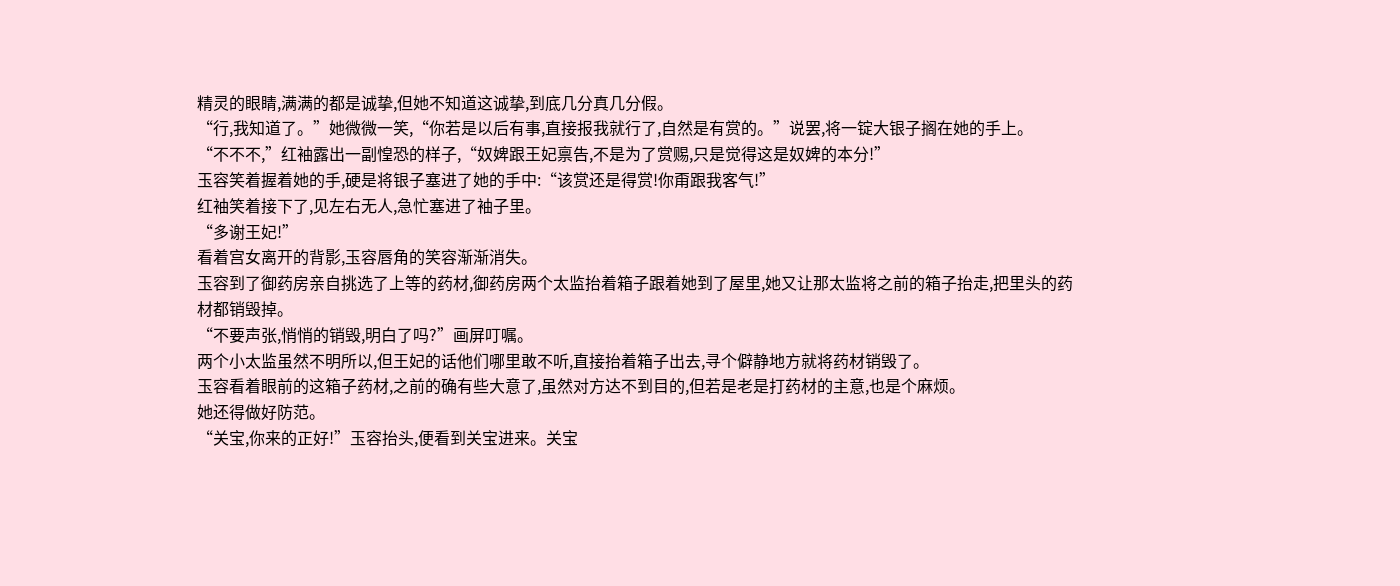精灵的眼睛,满满的都是诚挚,但她不知道这诚挚,到底几分真几分假。
“行,我知道了。”她微微一笑,“你若是以后有事,直接报我就行了,自然是有赏的。”说罢,将一锭大银子搁在她的手上。
“不不不,”红袖露出一副惶恐的样子,“奴婢跟王妃禀告,不是为了赏赐,只是觉得这是奴婢的本分!”
玉容笑着握着她的手,硬是将银子塞进了她的手中:“该赏还是得赏!你甭跟我客气!”
红袖笑着接下了,见左右无人,急忙塞进了袖子里。
“多谢王妃!”
看着宫女离开的背影,玉容唇角的笑容渐渐消失。
玉容到了御药房亲自挑选了上等的药材,御药房两个太监抬着箱子跟着她到了屋里,她又让那太监将之前的箱子抬走,把里头的药材都销毁掉。
“不要声张,悄悄的销毁,明白了吗?”画屏叮嘱。
两个小太监虽然不明所以,但王妃的话他们哪里敢不听,直接抬着箱子出去,寻个僻静地方就将药材销毁了。
玉容看着眼前的这箱子药材,之前的确有些大意了,虽然对方达不到目的,但若是老是打药材的主意,也是个麻烦。
她还得做好防范。
“关宝,你来的正好!”玉容抬头,便看到关宝进来。关宝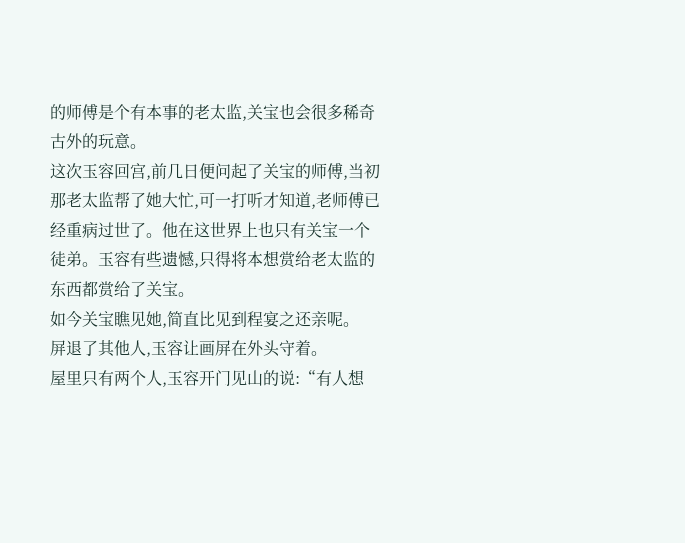的师傅是个有本事的老太监,关宝也会很多稀奇古外的玩意。
这次玉容回宫,前几日便问起了关宝的师傅,当初那老太监帮了她大忙,可一打听才知道,老师傅已经重病过世了。他在这世界上也只有关宝一个徒弟。玉容有些遗憾,只得将本想赏给老太监的东西都赏给了关宝。
如今关宝瞧见她,简直比见到程宴之还亲呢。
屏退了其他人,玉容让画屏在外头守着。
屋里只有两个人,玉容开门见山的说:“有人想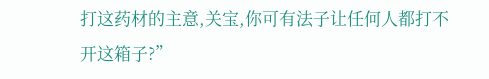打这药材的主意,关宝,你可有法子让任何人都打不开这箱子?”